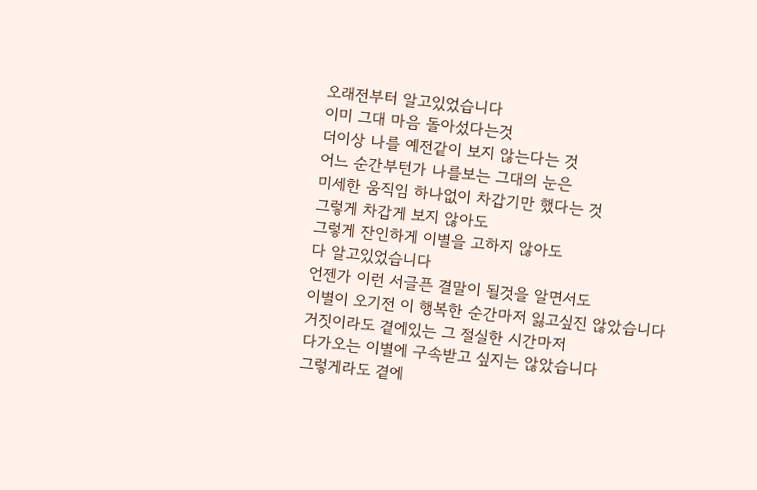오래전부터 알고있었습니다
이미 그대 마음 돌아섰다는것
더이상 나를 예전같이 보지 않는다는 것
어느 순간부턴가 나를보는 그대의 눈은
미세한 움직임 하나없이 차갑기만 했다는 것
그렇게 차갑게 보지 않아도
그렇게 잔인하게 이별을 고하지 않아도
다 알고있었습니다
언젠가 이런 서글픈 결말이 될것을 알면서도
이별이 오기전 이 행복한 순간마저 잃고싶진 않았습니다
거짓이라도 곁에있는 그 절실한 시간마저
다가오는 이별에 구속받고 싶지는 않았습니다
그렇게라도 곁에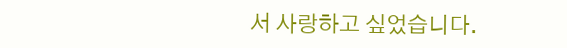서 사랑하고 싶었습니다.